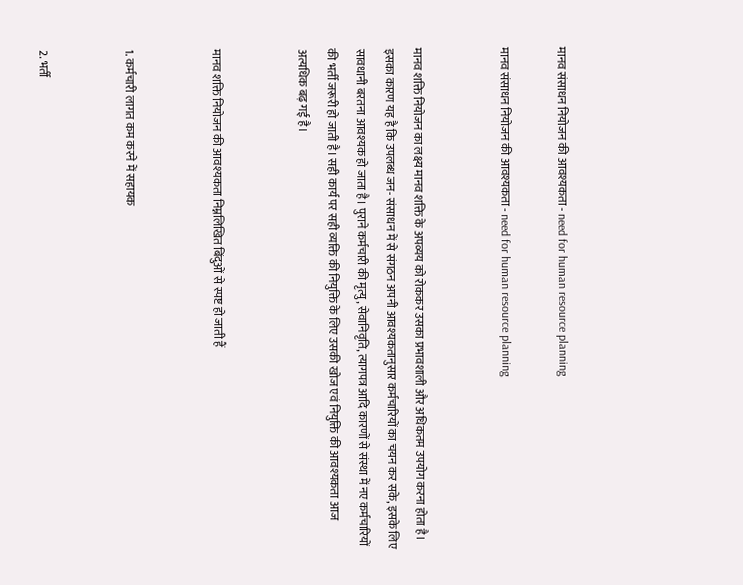मानव संसाधन नियोजन की आवश्यकता - need for human resource planning

मानव संसाधन नियोजन की आवश्यकता - need for human resource planning


मानव शक्ति नियोजन का लक्ष्य मानव शक्ति के अपव्यय को रोककर उसका प्रभावशाली और अधिकतम उपयोग करना होता है। इसका कारण यह है कि उपलब्ध जन- संसाधन में से संगठन अपनी आवश्यकतानुसार कर्मचारियों का चयन कर सके, इसके लिए सावधानी बरतना आवश्यक हो जाता है। पुराने कर्मचारी की मृत्यु, सेवानिवृति, त्यागपत्र आदि कारणों से संस्था में नए कर्मचारियों की भर्ती जरूरी हो जाती है। सही कार्य पर सही व्यक्ति की नियुक्ति के लिए उसकी खोज एवं नियुक्ति की आवश्यकता आज अत्यधिक बढ़ गई है।


मानव शक्ति नियोजन की आवश्यकता निम्नलिखित बिंदुओं से स्पष्ट हो जाती हैं


1. कर्मचारी लागत कम करने में सहायक


2. भर्ती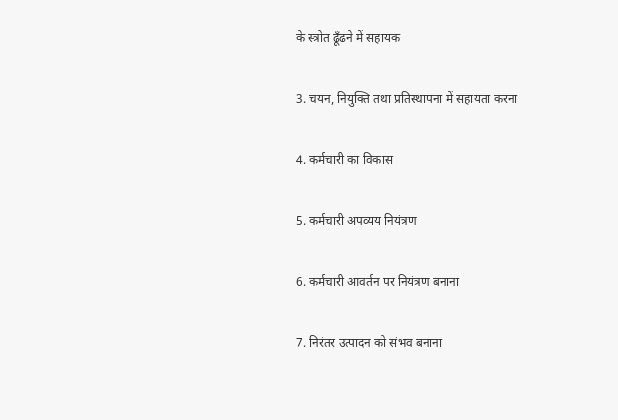के स्त्रोत ढूँढने में सहायक


3. चयन, नियुक्ति तथा प्रतिस्थापना में सहायता करना


4. कर्मचारी का विकास


5. कर्मचारी अपव्यय नियंत्रण


6. कर्मचारी आवर्तन पर नियंत्रण बनाना


7. निरंतर उत्पादन को संभव बनाना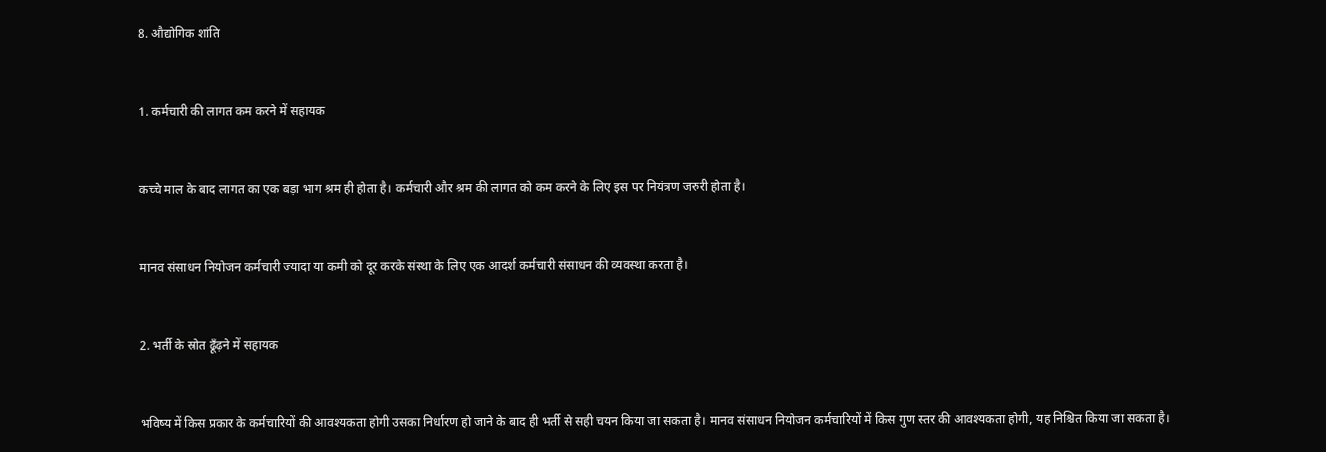8. औद्योगिक शांति


1. कर्मचारी की लागत कम करने में सहायक


कच्चे माल के बाद लागत का एक बड़ा भाग श्रम ही होता है। कर्मचारी और श्रम की लागत को कम करने के लिए इस पर नियंत्रण जरुरी होता है।


मानव संसाधन नियोजन कर्मचारी ज्यादा या कमी को दूर करके संस्था के लिए एक आदर्श कर्मचारी संसाधन की व्यवस्था करता है।


2. भर्ती के स्रोत ढूँढ़ने में सहायक


भविष्य में किस प्रकार के कर्मचारियों की आवश्यकता होगी उसका निर्धारण हो जाने के बाद ही भर्ती से सही चयन किया जा सकता है। मानव संसाधन नियोजन कर्मचारियों में किस गुण स्तर की आवश्यकता होगी, यह निश्चित किया जा सकता है।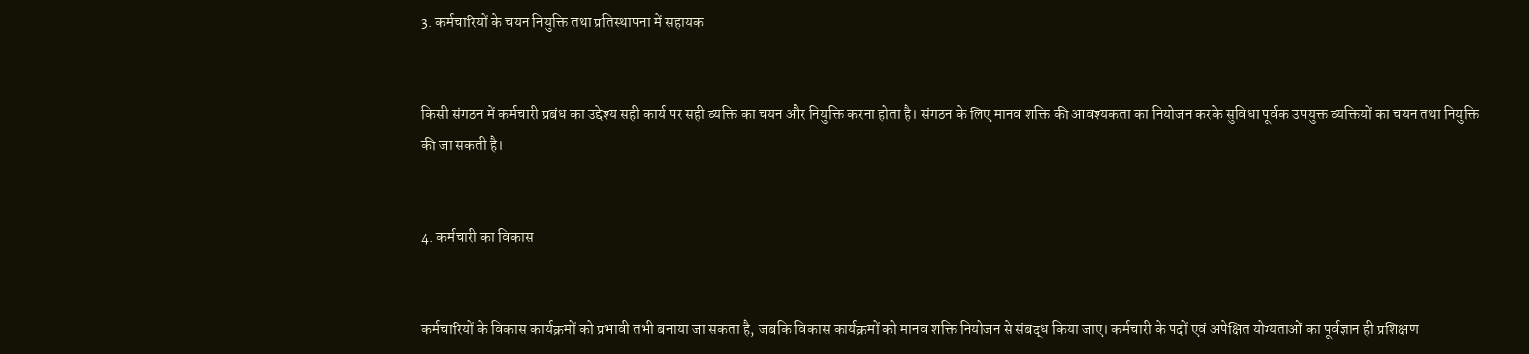3. कर्मचारियों के चयन नियुक्ति तथा प्रतिस्थापना में सहायक


किसी संगठन में कर्मचारी प्रबंध का उद्देश्य सही कार्य पर सही व्यक्ति का चयन और नियुक्ति करना होता है। संगठन के लिए मानव शक्ति की आवश्यकता का नियोजन करके सुविधा पूर्वक उपयुक्त व्यक्तियों का चयन तथा नियुक्ति की जा सकती है।


4. कर्मचारी का विकास


कर्मचारियों के विकास कार्यक्रमों को प्रभावी तभी बनाया जा सकता है, जबकि विकास कार्यक्रमों को मानव शक्ति नियोजन से संबद्ध किया जाए। कर्मचारी के पदों एवं अपेक्षित योग्यताओं का पूर्वज्ञान ही प्रशिक्षण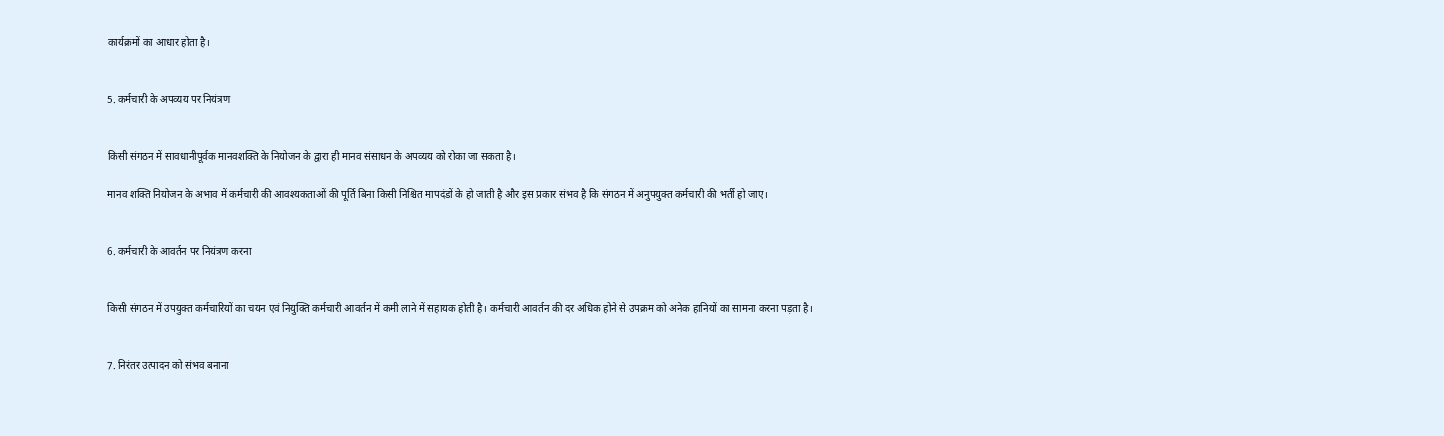कार्यक्रमों का आधार होता है।


5. कर्मचारी के अपव्यय पर नियंत्रण


किसी संगठन में सावधानीपूर्वक मानवशक्ति के नियोजन के द्वारा ही मानव संसाधन के अपव्यय को रोका जा सकता है।

मानव शक्ति नियोजन के अभाव में कर्मचारी की आवश्यकताओं की पूर्ति बिना किसी निश्चित मापदंडों के हो जाती है और इस प्रकार संभव है कि संगठन में अनुपयुक्त कर्मचारी की भर्ती हो जाए।


6. कर्मचारी के आवर्तन पर नियंत्रण करना


किसी संगठन में उपयुक्त कर्मचारियों का चयन एवं नियुक्ति कर्मचारी आवर्तन में कमी लाने में सहायक होती है। कर्मचारी आवर्तन की दर अधिक होने से उपक्रम को अनेक हानियों का सामना करना पड़ता है।


7. निरंतर उत्पादन को संभव बनाना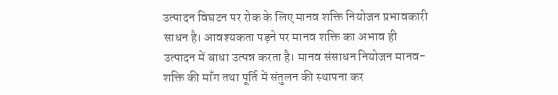उत्पादन विघटन पर रोक के लिए मानव शक्ति नियोजन प्रभावकारी साधन है। आवश्यकता पड़ने पर मानव शक्ति का अभाव ही उत्पादन में बाधा उत्पन्न करता है। मानव संसाधन नियोजन मानव-शक्ति की माँग तथा पूर्ति में संतुलन की स्थापना कर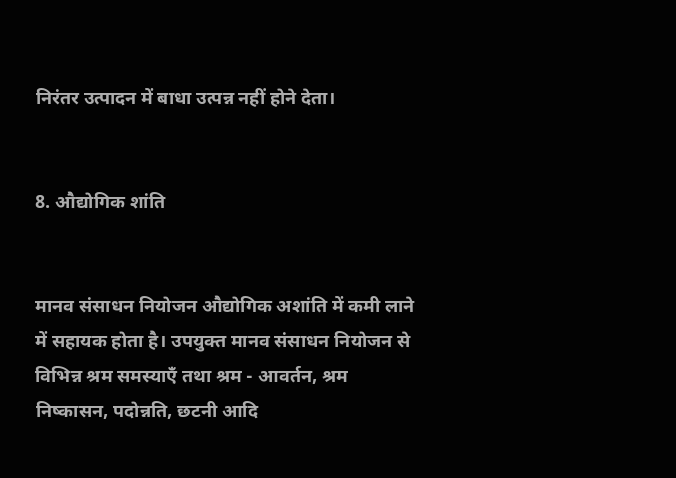निरंतर उत्पादन में बाधा उत्पन्न नहीं होने देता।


8. औद्योगिक शांति


मानव संसाधन नियोजन औद्योगिक अशांति में कमी लाने में सहायक होता है। उपयुक्त मानव संसाधन नियोजन से विभिन्न श्रम समस्याएँ तथा श्रम - आवर्तन, श्रम निष्कासन, पदोन्नति, छटनी आदि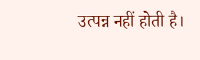उत्पन्न नहीं होती है।